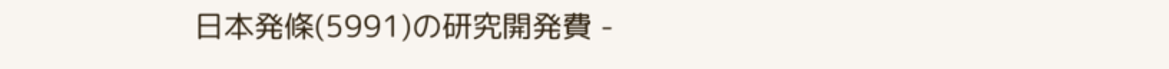日本発條(5991)の研究開発費 -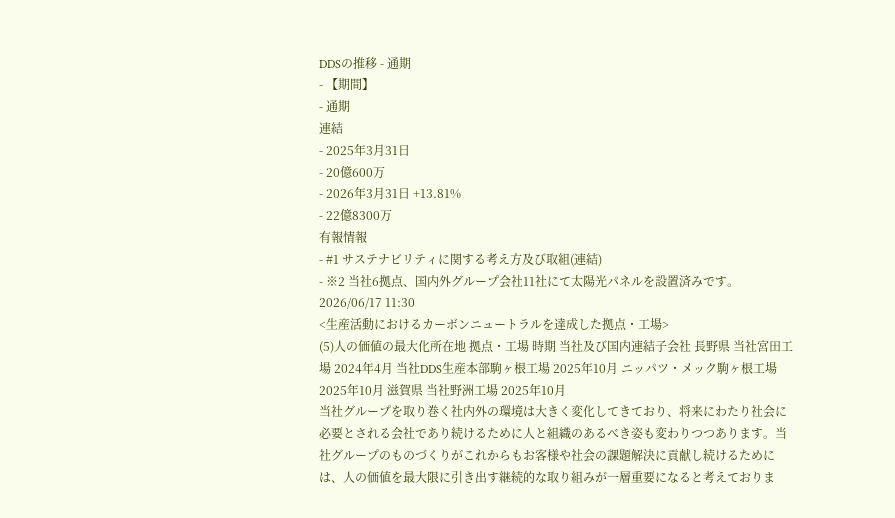DDSの推移 - 通期
- 【期間】
- 通期
連結
- 2025年3月31日
- 20億600万
- 2026年3月31日 +13.81%
- 22億8300万
有報情報
- #1 サステナビリティに関する考え方及び取組(連結)
- ※2 当社6拠点、国内外グループ会社11社にて太陽光パネルを設置済みです。2026/06/17 11:30
<生産活動におけるカーボンニュートラルを達成した拠点・工場>
(5)人の価値の最大化所在地 拠点・工場 時期 当社及び国内連結子会社 長野県 当社宮田工場 2024年4月 当社DDS生産本部駒ヶ根工場 2025年10月 ニッパツ・メック駒ヶ根工場 2025年10月 滋賀県 当社野洲工場 2025年10月
当社グループを取り巻く社内外の環境は大きく変化してきており、将来にわたり社会に必要とされる会社であり続けるために人と組織のあるべき姿も変わりつつあります。当社グループのものづくりがこれからもお客様や社会の課題解決に貢献し続けるためには、人の価値を最大限に引き出す継続的な取り組みが一層重要になると考えておりま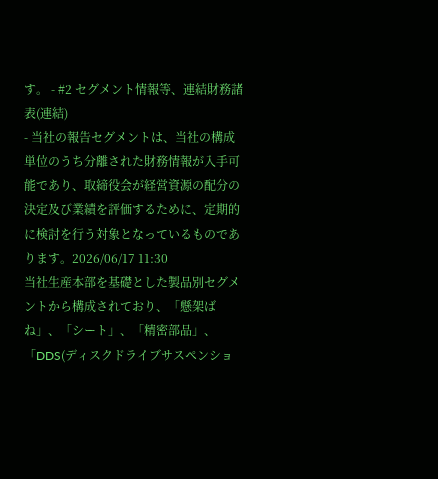す。 - #2 セグメント情報等、連結財務諸表(連結)
- 当社の報告セグメントは、当社の構成単位のうち分離された財務情報が入手可能であり、取締役会が経営資源の配分の決定及び業績を評価するために、定期的に検討を行う対象となっているものであります。2026/06/17 11:30
当社生産本部を基礎とした製品別セグメントから構成されており、「懸架ばね」、「シート」、「精密部品」、「DDS(ディスクドライブサスペンショ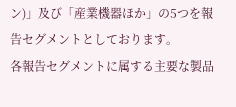ン)」及び「産業機器ほか」の5つを報告セグメントとしております。
各報告セグメントに属する主要な製品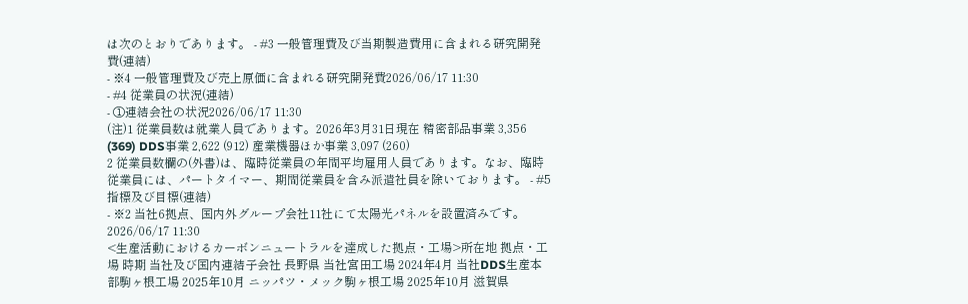は次のとおりであります。 - #3 一般管理費及び当期製造費用に含まれる研究開発費(連結)
- ※4 一般管理費及び売上原価に含まれる研究開発費2026/06/17 11:30
- #4 従業員の状況(連結)
- ①連結会社の状況2026/06/17 11:30
(注)1 従業員数は就業人員であります。2026年3月31日現在 精密部品事業 3,356 (369) DDS事業 2,622 (912) 産業機器ほか事業 3,097 (260)
2 従業員数欄の(外書)は、臨時従業員の年間平均雇用人員であります。なお、臨時従業員には、パートタイマー、期間従業員を含み派遣社員を除いております。 - #5 指標及び目標(連結)
- ※2 当社6拠点、国内外グループ会社11社にて太陽光パネルを設置済みです。2026/06/17 11:30
<生産活動におけるカーボンニュートラルを達成した拠点・工場>所在地 拠点・工場 時期 当社及び国内連結子会社 長野県 当社宮田工場 2024年4月 当社DDS生産本部駒ヶ根工場 2025年10月 ニッパツ・メック駒ヶ根工場 2025年10月 滋賀県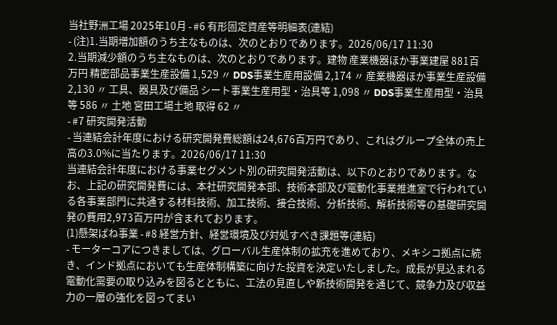当社野洲工場 2025年10月 - #6 有形固定資産等明細表(連結)
- (注)1.当期増加額のうち主なものは、次のとおりであります。2026/06/17 11:30
2.当期減少額のうち主なものは、次のとおりであります。建物 産業機器ほか事業建屋 881百万円 精密部品事業生産設備 1,529 〃 DDS事業生産用設備 2,174 〃 産業機器ほか事業生産設備 2,130 〃 工具、器具及び備品 シート事業生産用型・治具等 1,098 〃 DDS事業生産用型・治具等 586 〃 土地 宮田工場土地 取得 62 〃
- #7 研究開発活動
- 当連結会計年度における研究開発費総額は24,676百万円であり、これはグループ全体の売上高の3.0%に当たります。2026/06/17 11:30
当連結会計年度における事業セグメント別の研究開発活動は、以下のとおりであります。なお、上記の研究開発費には、本社研究開発本部、技術本部及び電動化事業推進室で行われている各事業部門に共通する材料技術、加工技術、接合技術、分析技術、解析技術等の基礎研究開発の費用2,973百万円が含まれております。
(1)懸架ばね事業 - #8 経営方針、経営環境及び対処すべき課題等(連結)
- モーターコアにつきましては、グローバル生産体制の拡充を進めており、メキシコ拠点に続き、インド拠点においても生産体制構築に向けた投資を決定いたしました。成長が見込まれる電動化需要の取り込みを図るとともに、工法の見直しや新技術開発を通じて、競争力及び収益力の一層の強化を図ってまい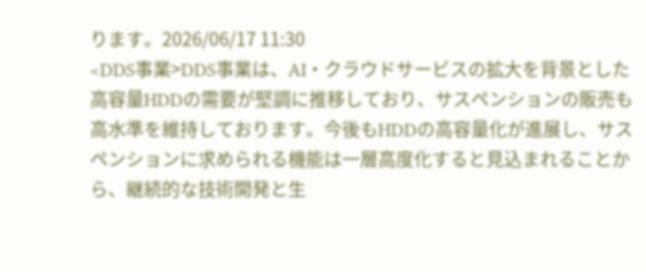ります。2026/06/17 11:30
<DDS事業>DDS事業は、AI・クラウドサービスの拡大を背景とした高容量HDDの需要が堅調に推移しており、サスペンションの販売も高水準を維持しております。今後もHDDの高容量化が進展し、サスペンションに求められる機能は一層高度化すると見込まれることから、継続的な技術開発と生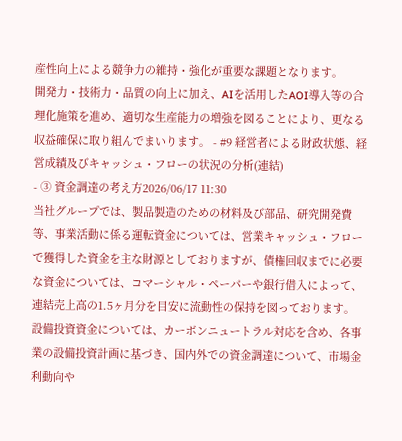産性向上による競争力の維持・強化が重要な課題となります。
開発力・技術力・品質の向上に加え、AIを活用したAOI導入等の合理化施策を進め、適切な生産能力の増強を図ることにより、更なる収益確保に取り組んでまいります。 - #9 経営者による財政状態、経営成績及びキャッシュ・フローの状況の分析(連結)
- ③ 資金調達の考え方2026/06/17 11:30
当社グループでは、製品製造のための材料及び部品、研究開発費等、事業活動に係る運転資金については、営業キャッシュ・フローで獲得した資金を主な財源としておりますが、債権回収までに必要な資金については、コマーシャル・ペーパーや銀行借入によって、連結売上高の1.5ヶ月分を目安に流動性の保持を図っております。
設備投資資金については、カーボンニュートラル対応を含め、各事業の設備投資計画に基づき、国内外での資金調達について、市場金利動向や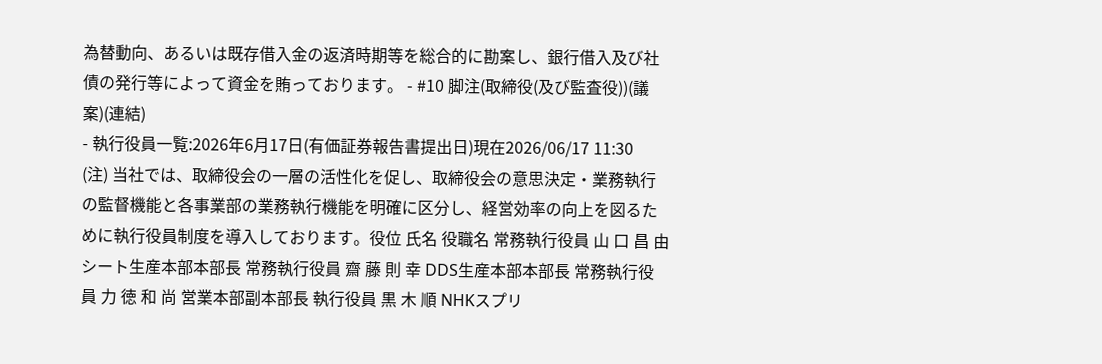為替動向、あるいは既存借入金の返済時期等を総合的に勘案し、銀行借入及び社債の発行等によって資金を賄っております。 - #10 脚注(取締役(及び監査役))(議案)(連結)
- 執行役員一覧:2026年6月17日(有価証券報告書提出日)現在2026/06/17 11:30
(注) 当社では、取締役会の一層の活性化を促し、取締役会の意思決定・業務執行の監督機能と各事業部の業務執行機能を明確に区分し、経営効率の向上を図るために執行役員制度を導入しております。役位 氏名 役職名 常務執行役員 山 口 昌 由 シート生産本部本部長 常務執行役員 齋 藤 則 幸 DDS生産本部本部長 常務執行役員 力 徳 和 尚 営業本部副本部長 執行役員 黒 木 順 NHKスプリ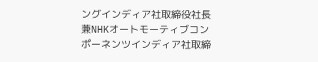ングインディア社取締役社長 兼NHKオートモーティブコンポーネンツインディア社取締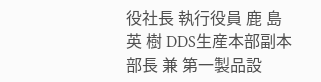役社長 執行役員 鹿 島 英 樹 DDS生産本部副本部長 兼 第一製品設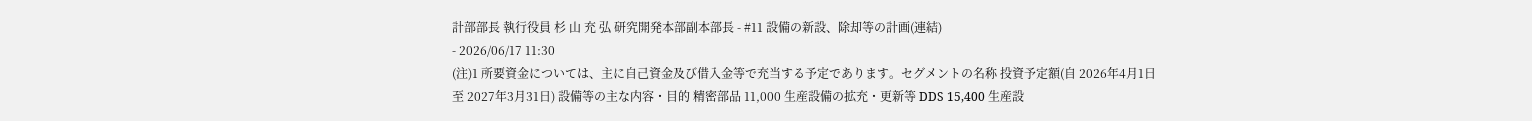計部部長 執行役員 杉 山 充 弘 研究開発本部副本部長 - #11 設備の新設、除却等の計画(連結)
- 2026/06/17 11:30
(注)1 所要資金については、主に自己資金及び借入金等で充当する予定であります。セグメントの名称 投資予定額(自 2026年4月1日 至 2027年3月31日) 設備等の主な内容・目的 精密部品 11,000 生産設備の拡充・更新等 DDS 15,400 生産設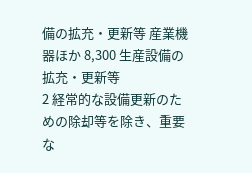備の拡充・更新等 産業機器ほか 8,300 生産設備の拡充・更新等
2 経常的な設備更新のための除却等を除き、重要な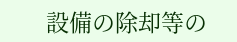設備の除却等の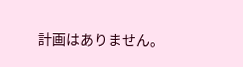計画はありません。